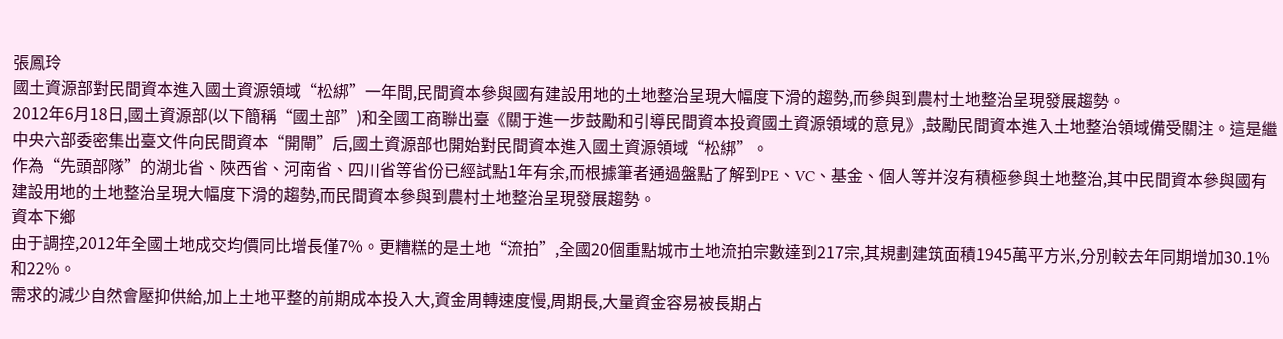張鳳玲
國土資源部對民間資本進入國土資源領域“松綁”一年間,民間資本參與國有建設用地的土地整治呈現大幅度下滑的趨勢,而參與到農村土地整治呈現發展趨勢。
2012年6月18日,國土資源部(以下簡稱“國土部”)和全國工商聯出臺《關于進一步鼓勵和引導民間資本投資國土資源領域的意見》,鼓勵民間資本進入土地整治領域備受關注。這是繼中央六部委密集出臺文件向民間資本“開閘”后,國土資源部也開始對民間資本進入國土資源領域“松綁”。
作為“先頭部隊”的湖北省、陜西省、河南省、四川省等省份已經試點1年有余,而根據筆者通過盤點了解到PE、VC、基金、個人等并沒有積極參與土地整治,其中民間資本參與國有建設用地的土地整治呈現大幅度下滑的趨勢,而民間資本參與到農村土地整治呈現發展趨勢。
資本下鄉
由于調控,2012年全國土地成交均價同比增長僅7%。更糟糕的是土地“流拍”,全國20個重點城市土地流拍宗數達到217宗,其規劃建筑面積1945萬平方米,分別較去年同期增加30.1%和22%。
需求的減少自然會壓抑供給,加上土地平整的前期成本投入大,資金周轉速度慢,周期長,大量資金容易被長期占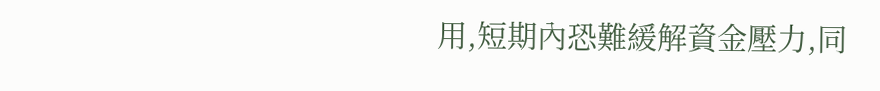用,短期內恐難緩解資金壓力,同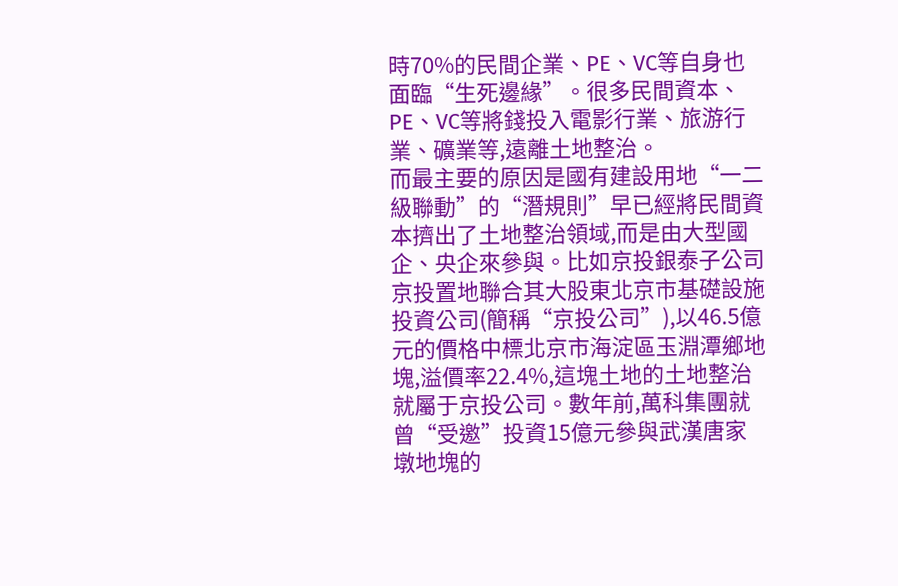時70%的民間企業、PE、VC等自身也面臨“生死邊緣”。很多民間資本、PE、VC等將錢投入電影行業、旅游行業、礦業等,遠離土地整治。
而最主要的原因是國有建設用地“一二級聯動”的“潛規則”早已經將民間資本擠出了土地整治領域,而是由大型國企、央企來參與。比如京投銀泰子公司京投置地聯合其大股東北京市基礎設施投資公司(簡稱“京投公司”),以46.5億元的價格中標北京市海淀區玉淵潭鄉地塊,溢價率22.4%,這塊土地的土地整治就屬于京投公司。數年前,萬科集團就曾“受邀”投資15億元參與武漢唐家墩地塊的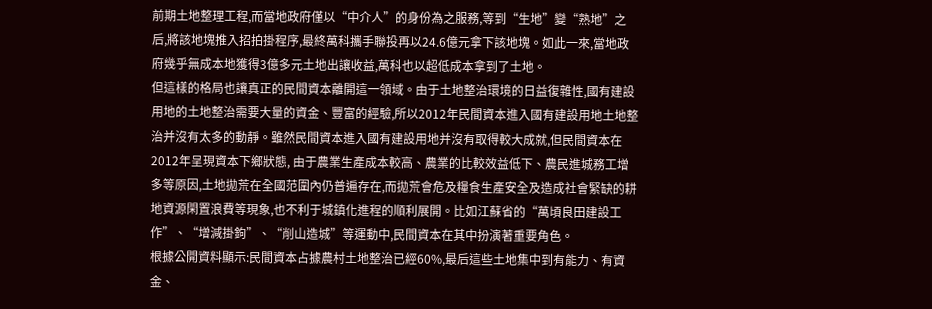前期土地整理工程,而當地政府僅以“中介人”的身份為之服務,等到“生地”變“熟地”之后,將該地塊推入招拍掛程序,最終萬科攜手聯投再以24.6億元拿下該地塊。如此一來,當地政府幾乎無成本地獲得3億多元土地出讓收益,萬科也以超低成本拿到了土地。
但這樣的格局也讓真正的民間資本離開這一領域。由于土地整治環境的日益復雜性,國有建設用地的土地整治需要大量的資金、豐富的經驗,所以2012年民間資本進入國有建設用地土地整治并沒有太多的動靜。雖然民間資本進入國有建設用地并沒有取得較大成就,但民間資本在2012年呈現資本下鄉狀態, 由于農業生產成本較高、農業的比較效益低下、農民進城務工增多等原因,土地拋荒在全國范圍內仍普遍存在,而拋荒會危及糧食生產安全及造成社會緊缺的耕地資源閑置浪費等現象,也不利于城鎮化進程的順利展開。比如江蘇省的“萬頃良田建設工作”、“增減掛鉤”、“削山造城”等運動中,民間資本在其中扮演著重要角色。
根據公開資料顯示:民間資本占據農村土地整治已經60%,最后這些土地集中到有能力、有資金、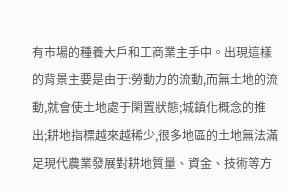有市場的種養大戶和工商業主手中。出現這樣的背景主要是由于:勞動力的流動,而無土地的流動,就會使土地處于閑置狀態;城鎮化概念的推出;耕地指標越來越稀少,很多地區的土地無法滿足現代農業發展對耕地質量、資金、技術等方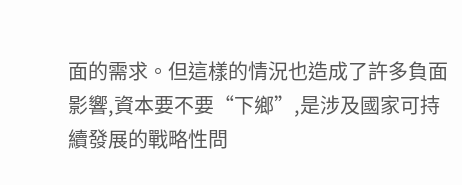面的需求。但這樣的情況也造成了許多負面影響,資本要不要“下鄉”,是涉及國家可持續發展的戰略性問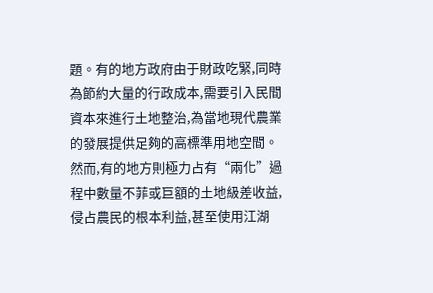題。有的地方政府由于財政吃緊,同時為節約大量的行政成本,需要引入民間資本來進行土地整治,為當地現代農業的發展提供足夠的高標準用地空間。然而,有的地方則極力占有“兩化”過程中數量不菲或巨額的土地級差收益,侵占農民的根本利益,甚至使用江湖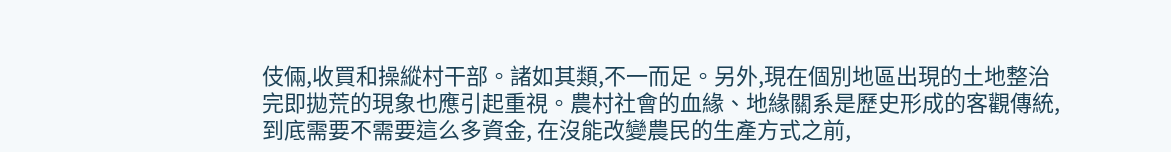伎倆,收買和操縱村干部。諸如其類,不一而足。另外,現在個別地區出現的土地整治完即拋荒的現象也應引起重視。農村社會的血緣、地緣關系是歷史形成的客觀傳統,到底需要不需要這么多資金, 在沒能改變農民的生產方式之前,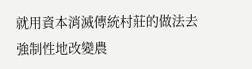就用資本消滅傳統村莊的做法去強制性地改變農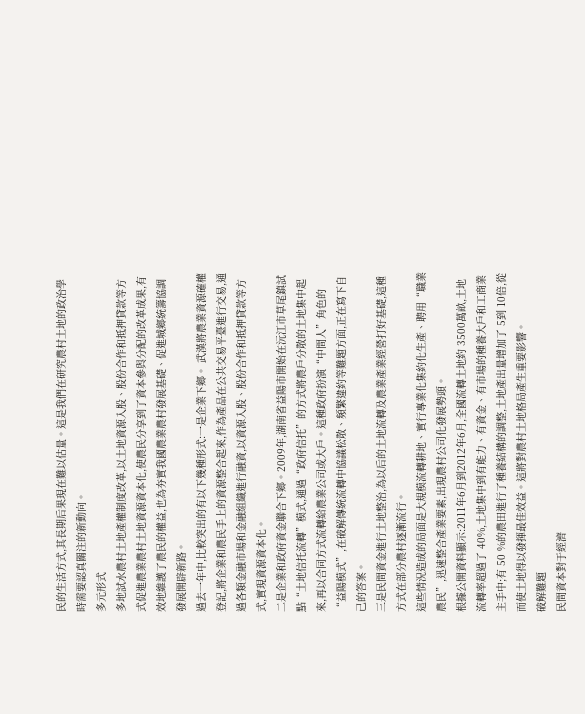民的生活方式,其長期后果現在難以估量。這是我們在研究農村土地的政治學時需要認真關注的新動向。
多元形式
多地試水農村土地產權制度改革,以土地資源入股、股份合作和抵押貸款等方式促進農業農村土地資源資本化,使農民分享到了資本參與分配的改革成果,有效地維護了農民的權益,也為夯實我國農業農村發展基礎、促進城鄉統籌協調發展開辟新路。
過去一年中,比較突出的有以下幾種形式:一是企業下鄉。 武漢將農業資源確權登記,將企業和農民手上的資源整合起來,作為產品在公共交易平臺進行交易,通過各類金融市場和金融組織進行融資,以資源入股、股份合作和抵押貸款等方式,實現資源資本化。
二是企業和政府資金聯合下鄉。2009年,湖南省益陽市開始在沅江市草尾鎮試點“土地信托流轉”模式,通過“政府信托”的方式將農戶分散的土地集中起來,再以合同方式流轉給農業公司或大戶。這種政府扮演“中間人”角色的“益陽模式”,在破解傳統流轉中協議松散、頻繁違約等難題方面,正在寫下自己的答案。
三是民間資金進行土地整治,為以后的土地流轉及農業產業經營打好基礎,這種方式在部分農村逐漸流行。
這些情況造成的局面是大規模流轉耕地、實行專業化集約化生產、聘用“職業農民”,迅速整合產業要素,出現農村公司化發展勢頭。
根據公開資料顯示:2011年6月到2012年6月,全國流轉土地約 3500萬畝,土地流轉率超過了 40%,土地集中到有能力、有資金、有市場的種養大戶和工商業主手中;有 50 %的農田進行了種養結構的調整,土地產出量增加了 5到 10倍,從而使土地得以發揮最佳效益。這將對農村土地格局產生重要影響。
破解難題
民間資本對于經濟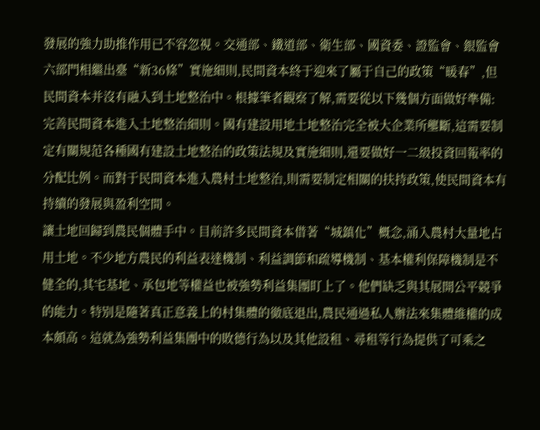發展的強力助推作用已不容忽視。交通部、鐵道部、衛生部、國資委、證監會、銀監會六部門相繼出臺“新36條”實施細則,民間資本終于迎來了屬于自己的政策“暖春”,但民間資本并沒有融入到土地整治中。根據筆者觀察了解,需要從以下幾個方面做好準備:
完善民間資本進入土地整治細則。國有建設用地土地整治完全被大企業所壟斷,這需要制定有關規范各種國有建設土地整治的政策法規及實施細則,還要做好一二級投資回報率的分配比例。而對于民間資本進入農村土地整治,則需要制定相關的扶持政策,使民間資本有持續的發展與盈利空間。
讓土地回歸到農民個體手中。目前許多民間資本借著“城鎮化”概念,涌入農村大量地占用土地。不少地方農民的利益表達機制、利益調節和疏導機制、基本權利保障機制是不健全的,其宅基地、承包地等權益也被強勢利益集團盯上了。他們缺乏與其展開公平競爭的能力。特別是隨著真正意義上的村集體的徹底退出,農民通過私人辦法來集體維權的成本頗高。這就為強勢利益集團中的敗德行為以及其他設租、尋租等行為提供了可乘之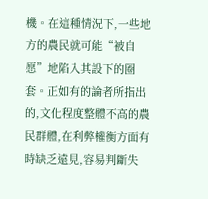機。在這種情況下,一些地方的農民就可能“被自愿”地陷入其設下的圈套。正如有的論者所指出的,文化程度整體不高的農民群體,在利弊權衡方面有時缺乏遠見,容易判斷失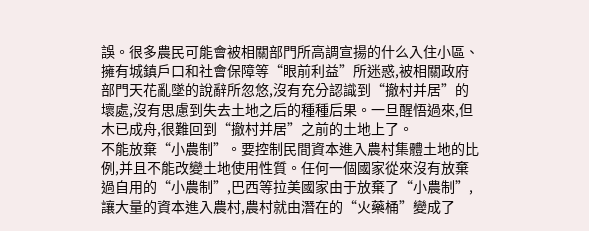誤。很多農民可能會被相關部門所高調宣揚的什么入住小區、擁有城鎮戶口和社會保障等“眼前利益”所迷惑,被相關政府部門天花亂墜的說辭所忽悠,沒有充分認識到“撤村并居”的壞處,沒有思慮到失去土地之后的種種后果。一旦醒悟過來,但木已成舟,很難回到“撤村并居”之前的土地上了。
不能放棄“小農制”。要控制民間資本進入農村集體土地的比例,并且不能改變土地使用性質。任何一個國家從來沒有放棄過自用的“小農制”,巴西等拉美國家由于放棄了“小農制”,讓大量的資本進入農村,農村就由潛在的“火藥桶”變成了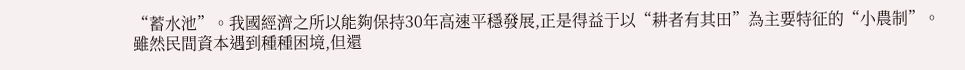“蓄水池”。我國經濟之所以能夠保持30年高速平穩發展,正是得益于以“耕者有其田”為主要特征的“小農制”。
雖然民間資本遇到種種困境,但還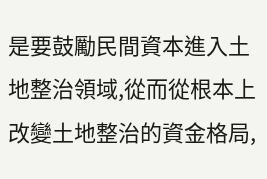是要鼓勵民間資本進入土地整治領域,從而從根本上改變土地整治的資金格局,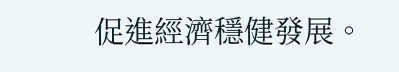促進經濟穩健發展。